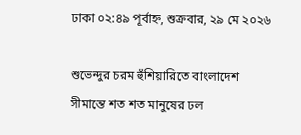ঢাকা ০২:৪৯ পূর্বাহ্ন, শুক্রবার, ২৯ মে ২০২৬

শুভেন্দুর চরম হুঁশিয়ারিতে বাংলাদেশ সীমান্তে শত শত মানুষের ঢল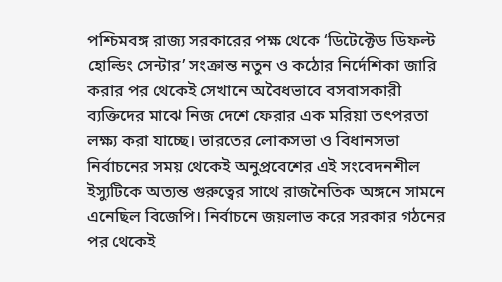পশ্চিমবঙ্গ রাজ্য সরকারের পক্ষ থেকে ‘ডিটেক্টেড ডিফল্ট হোল্ডিং সেন্টার’ সংক্রান্ত নতুন ও কঠোর নির্দেশিকা জারি করার পর থেকেই সেখানে অবৈধভাবে বসবাসকারী ব্যক্তিদের মাঝে নিজ দেশে ফেরার এক মরিয়া তৎপরতা লক্ষ্য করা যাচ্ছে। ভারতের লোকসভা ও বিধানসভা নির্বাচনের সময় থেকেই অনুপ্রবেশের এই সংবেদনশীল ইস্যুটিকে অত্যন্ত গুরুত্বের সাথে রাজনৈতিক অঙ্গনে সামনে এনেছিল বিজেপি। নির্বাচনে জয়লাভ করে সরকার গঠনের পর থেকেই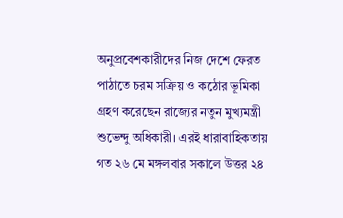অনুপ্রবেশকারীদের নিজ দেশে ফেরত পাঠাতে চরম সক্রিয় ও কঠোর ভূমিকা গ্রহণ করেছেন রাজ্যের নতুন মুখ্যমন্ত্রী শুভেন্দু অধিকারী। এরই ধারাবাহিকতায় গত ২৬ মে মঙ্গলবার সকালে উত্তর ২৪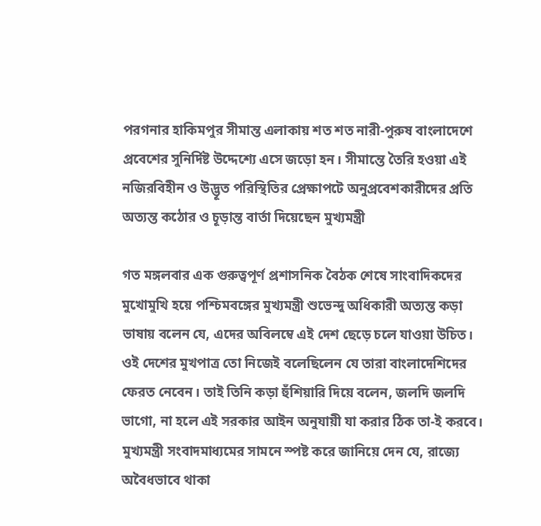পরগনার হাকিমপুর সীমান্ত এলাকায় শত শত নারী-পুরুষ বাংলাদেশে প্রবেশের সুনির্দিষ্ট উদ্দেশ্যে এসে জড়ো হন। সীমান্তে তৈরি হওয়া এই নজিরবিহীন ও উদ্ভূত পরিস্থিতির প্রেক্ষাপটে অনুপ্রবেশকারীদের প্রতি অত্যন্ত কঠোর ও চূড়ান্ত বার্তা দিয়েছেন মুখ্যমন্ত্রী

গত মঙ্গলবার এক গুরুত্বপূর্ণ প্রশাসনিক বৈঠক শেষে সাংবাদিকদের মুখোমুখি হয়ে পশ্চিমবঙ্গের মুখ্যমন্ত্রী শুভেন্দু অধিকারী অত্যন্ত কড়া ভাষায় বলেন যে, এদের অবিলম্বে এই দেশ ছেড়ে চলে যাওয়া উচিত। ওই দেশের মুখপাত্র তো নিজেই বলেছিলেন যে তারা বাংলাদেশিদের ফেরত নেবেন। তাই তিনি কড়া হুঁশিয়ারি দিয়ে বলেন, জলদি জলদি ভাগো, না হলে এই সরকার আইন অনুযায়ী যা করার ঠিক তা-ই করবে। মুখ্যমন্ত্রী সংবাদমাধ্যমের সামনে স্পষ্ট করে জানিয়ে দেন যে, রাজ্যে অবৈধভাবে থাকা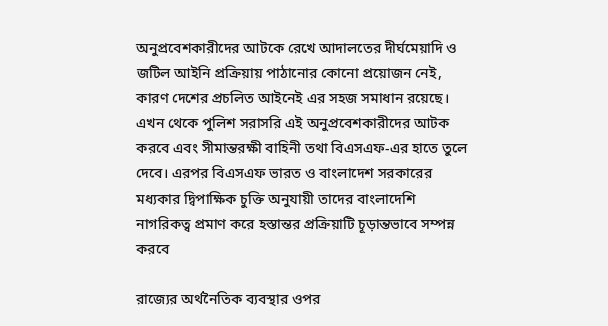অনুপ্রবেশকারীদের আটকে রেখে আদালতের দীর্ঘমেয়াদি ও জটিল আইনি প্রক্রিয়ায় পাঠানোর কোনো প্রয়োজন নেই, কারণ দেশের প্রচলিত আইনেই এর সহজ সমাধান রয়েছে। এখন থেকে পুলিশ সরাসরি এই অনুপ্রবেশকারীদের আটক করবে এবং সীমান্তরক্ষী বাহিনী তথা বিএসএফ-এর হাতে তুলে দেবে। এরপর বিএসএফ ভারত ও বাংলাদেশ সরকারের মধ্যকার দ্বিপাক্ষিক চুক্তি অনুযায়ী তাদের বাংলাদেশি নাগরিকত্ব প্রমাণ করে হস্তান্তর প্রক্রিয়াটি চূড়ান্তভাবে সম্পন্ন করবে

রাজ্যের অর্থনৈতিক ব্যবস্থার ওপর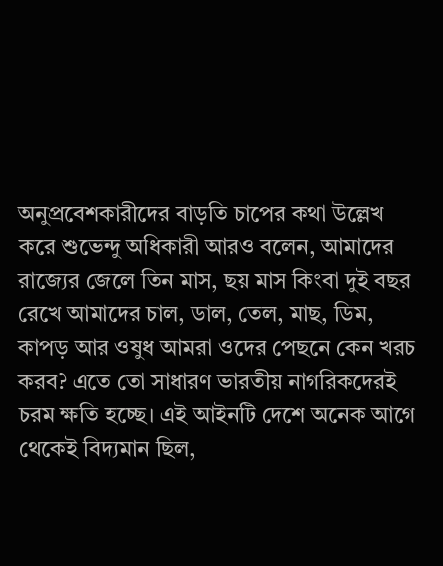অনুপ্রবেশকারীদের বাড়তি চাপের কথা উল্লেখ করে শুভেন্দু অধিকারী আরও বলেন, আমাদের রাজ্যের জেলে তিন মাস, ছয় মাস কিংবা দুই বছর রেখে আমাদের চাল, ডাল, তেল, মাছ, ডিম, কাপড় আর ওষুধ আমরা ওদের পেছনে কেন খরচ করব? এতে তো সাধারণ ভারতীয় নাগরিকদেরই চরম ক্ষতি হচ্ছে। এই আইনটি দেশে অনেক আগে থেকেই বিদ্যমান ছিল,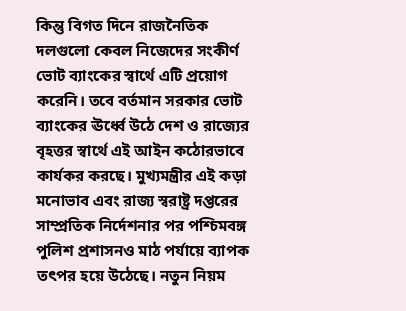কিন্তু বিগত দিনে রাজনৈতিক দলগুলো কেবল নিজেদের সংকীর্ণ ভোট ব্যাংকের স্বার্থে এটি প্রয়োগ করেনি। তবে বর্তমান সরকার ভোট ব্যাংকের ঊর্ধ্বে উঠে দেশ ও রাজ্যের বৃহত্তর স্বার্থে এই আইন কঠোরভাবে কার্যকর করছে। মুখ্যমন্ত্রীর এই কড়া মনোভাব এবং রাজ্য স্বরাষ্ট্র দপ্তরের সাম্প্রতিক নির্দেশনার পর পশ্চিমবঙ্গ পুলিশ প্রশাসনও মাঠ পর্যায়ে ব্যাপক তৎপর হয়ে উঠেছে। নতুন নিয়ম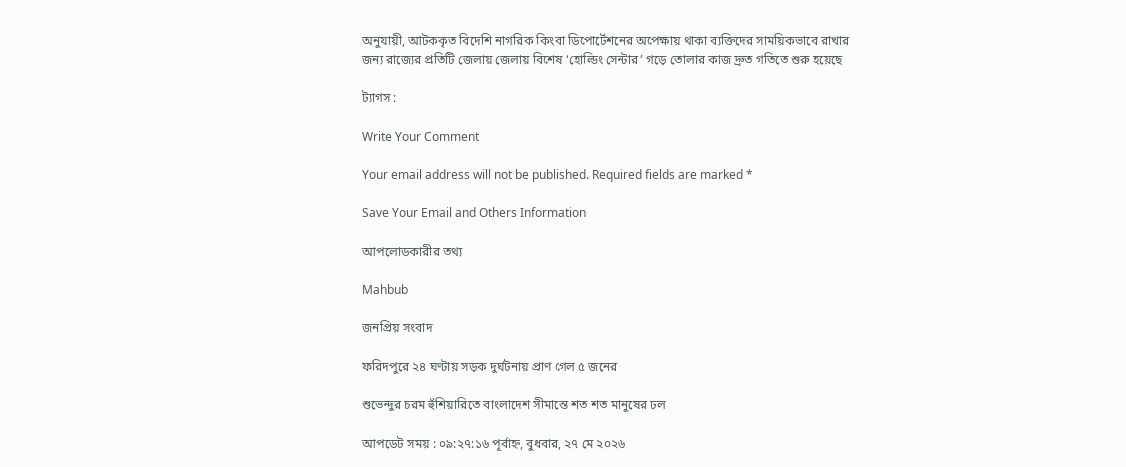অনুযায়ী, আটককৃত বিদেশি নাগরিক কিংবা ডিপোর্টেশনের অপেক্ষায় থাকা ব্যক্তিদের সাময়িকভাবে রাখার জন্য রাজ্যের প্রতিটি জেলায় জেলায় বিশেষ ‘হোল্ডিং সেন্টার’ গড়ে তোলার কাজ দ্রুত গতিতে শুরু হয়েছে

ট্যাগস :

Write Your Comment

Your email address will not be published. Required fields are marked *

Save Your Email and Others Information

আপলোডকারীর তথ্য

Mahbub

জনপ্রিয় সংবাদ

ফরিদপুরে ২৪ ঘণ্টায় সড়ক দুর্ঘটনায় প্রাণ গেল ৫ জনের

শুভেন্দুর চরম হুঁশিয়ারিতে বাংলাদেশ সীমান্তে শত শত মানুষের ঢল

আপডেট সময় : ০৯:২৭:১৬ পূর্বাহ্ন, বুধবার, ২৭ মে ২০২৬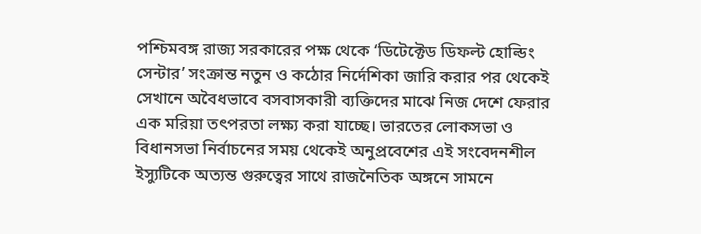পশ্চিমবঙ্গ রাজ্য সরকারের পক্ষ থেকে ‘ডিটেক্টেড ডিফল্ট হোল্ডিং সেন্টার’ সংক্রান্ত নতুন ও কঠোর নির্দেশিকা জারি করার পর থেকেই সেখানে অবৈধভাবে বসবাসকারী ব্যক্তিদের মাঝে নিজ দেশে ফেরার এক মরিয়া তৎপরতা লক্ষ্য করা যাচ্ছে। ভারতের লোকসভা ও বিধানসভা নির্বাচনের সময় থেকেই অনুপ্রবেশের এই সংবেদনশীল ইস্যুটিকে অত্যন্ত গুরুত্বের সাথে রাজনৈতিক অঙ্গনে সামনে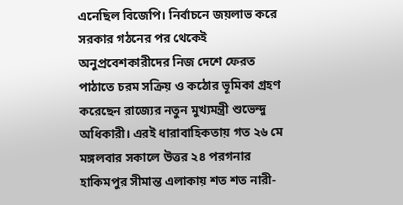এনেছিল বিজেপি। নির্বাচনে জয়লাভ করে সরকার গঠনের পর থেকেই অনুপ্রবেশকারীদের নিজ দেশে ফেরত পাঠাতে চরম সক্রিয় ও কঠোর ভূমিকা গ্রহণ করেছেন রাজ্যের নতুন মুখ্যমন্ত্রী শুভেন্দু অধিকারী। এরই ধারাবাহিকতায় গত ২৬ মে মঙ্গলবার সকালে উত্তর ২৪ পরগনার হাকিমপুর সীমান্ত এলাকায় শত শত নারী-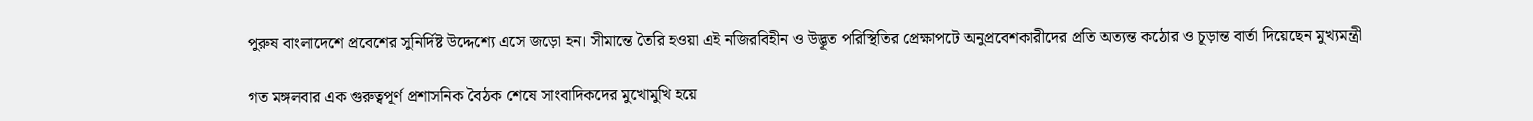পুরুষ বাংলাদেশে প্রবেশের সুনির্দিষ্ট উদ্দেশ্যে এসে জড়ো হন। সীমান্তে তৈরি হওয়া এই নজিরবিহীন ও উদ্ভূত পরিস্থিতির প্রেক্ষাপটে অনুপ্রবেশকারীদের প্রতি অত্যন্ত কঠোর ও চূড়ান্ত বার্তা দিয়েছেন মুখ্যমন্ত্রী

গত মঙ্গলবার এক গুরুত্বপূর্ণ প্রশাসনিক বৈঠক শেষে সাংবাদিকদের মুখোমুখি হয়ে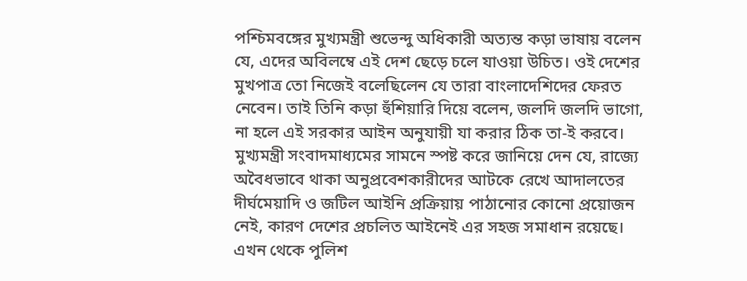পশ্চিমবঙ্গের মুখ্যমন্ত্রী শুভেন্দু অধিকারী অত্যন্ত কড়া ভাষায় বলেন যে, এদের অবিলম্বে এই দেশ ছেড়ে চলে যাওয়া উচিত। ওই দেশের মুখপাত্র তো নিজেই বলেছিলেন যে তারা বাংলাদেশিদের ফেরত নেবেন। তাই তিনি কড়া হুঁশিয়ারি দিয়ে বলেন, জলদি জলদি ভাগো, না হলে এই সরকার আইন অনুযায়ী যা করার ঠিক তা-ই করবে। মুখ্যমন্ত্রী সংবাদমাধ্যমের সামনে স্পষ্ট করে জানিয়ে দেন যে, রাজ্যে অবৈধভাবে থাকা অনুপ্রবেশকারীদের আটকে রেখে আদালতের দীর্ঘমেয়াদি ও জটিল আইনি প্রক্রিয়ায় পাঠানোর কোনো প্রয়োজন নেই, কারণ দেশের প্রচলিত আইনেই এর সহজ সমাধান রয়েছে। এখন থেকে পুলিশ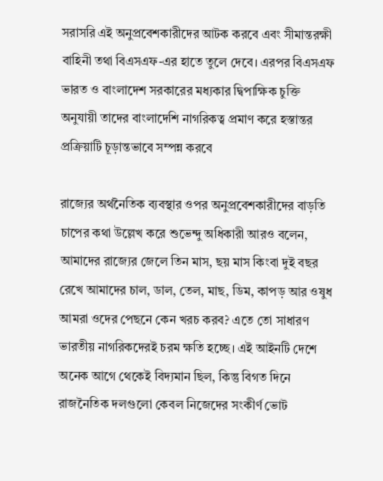সরাসরি এই অনুপ্রবেশকারীদের আটক করবে এবং সীমান্তরক্ষী বাহিনী তথা বিএসএফ-এর হাতে তুলে দেবে। এরপর বিএসএফ ভারত ও বাংলাদেশ সরকারের মধ্যকার দ্বিপাক্ষিক চুক্তি অনুযায়ী তাদের বাংলাদেশি নাগরিকত্ব প্রমাণ করে হস্তান্তর প্রক্রিয়াটি চূড়ান্তভাবে সম্পন্ন করবে

রাজ্যের অর্থনৈতিক ব্যবস্থার ওপর অনুপ্রবেশকারীদের বাড়তি চাপের কথা উল্লেখ করে শুভেন্দু অধিকারী আরও বলেন, আমাদের রাজ্যের জেলে তিন মাস, ছয় মাস কিংবা দুই বছর রেখে আমাদের চাল, ডাল, তেল, মাছ, ডিম, কাপড় আর ওষুধ আমরা ওদের পেছনে কেন খরচ করব? এতে তো সাধারণ ভারতীয় নাগরিকদেরই চরম ক্ষতি হচ্ছে। এই আইনটি দেশে অনেক আগে থেকেই বিদ্যমান ছিল, কিন্তু বিগত দিনে রাজনৈতিক দলগুলো কেবল নিজেদের সংকীর্ণ ভোট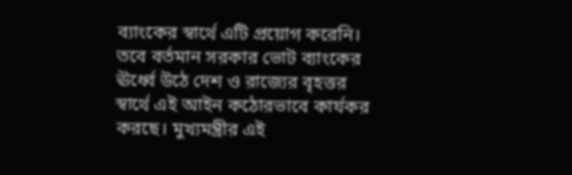ব্যাংকের স্বার্থে এটি প্রয়োগ করেনি। তবে বর্তমান সরকার ভোট ব্যাংকের ঊর্ধ্বে উঠে দেশ ও রাজ্যের বৃহত্তর স্বার্থে এই আইন কঠোরভাবে কার্যকর করছে। মুখ্যমন্ত্রীর এই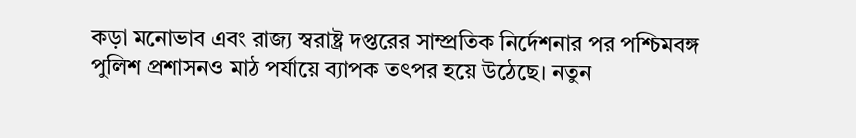কড়া মনোভাব এবং রাজ্য স্বরাষ্ট্র দপ্তরের সাম্প্রতিক নির্দেশনার পর পশ্চিমবঙ্গ পুলিশ প্রশাসনও মাঠ পর্যায়ে ব্যাপক তৎপর হয়ে উঠেছে। নতুন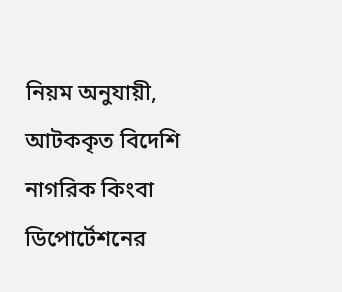নিয়ম অনুযায়ী, আটককৃত বিদেশি নাগরিক কিংবা ডিপোর্টেশনের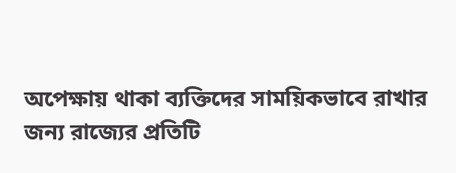অপেক্ষায় থাকা ব্যক্তিদের সাময়িকভাবে রাখার জন্য রাজ্যের প্রতিটি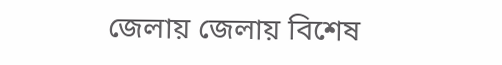জেলায় জেলায় বিশেষ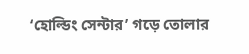‘হোল্ডিং সেন্টার’ গড়ে তোলার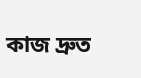কাজ দ্রুত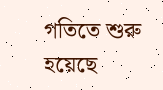গতিতে শুরু হয়েছে